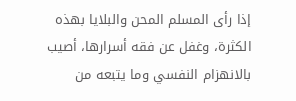إذا رأى المسلم المحن والبلايا بهذه الكثرة، وغفل عن فقه أسرارها، أصيب بالانهزام النفسي وما يتبعه من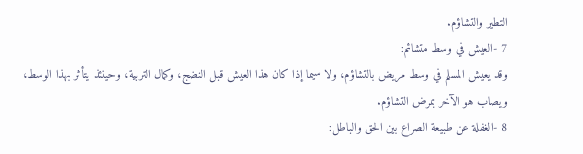التطير والتشاؤم.
7 -العيش في وسط متشائم:
وقد يعيش المسلم في وسط مريض بالتشاؤم، ولا سيما إذا كان هذا العيش قبل النضج، وكمال التربية، وحينئذ يتأثر بهذا الوسط، ويصاب هو الآخر بمرض التشاؤم.
8 -الغفلة عن طبيعة الصراع بين الحق والباطل: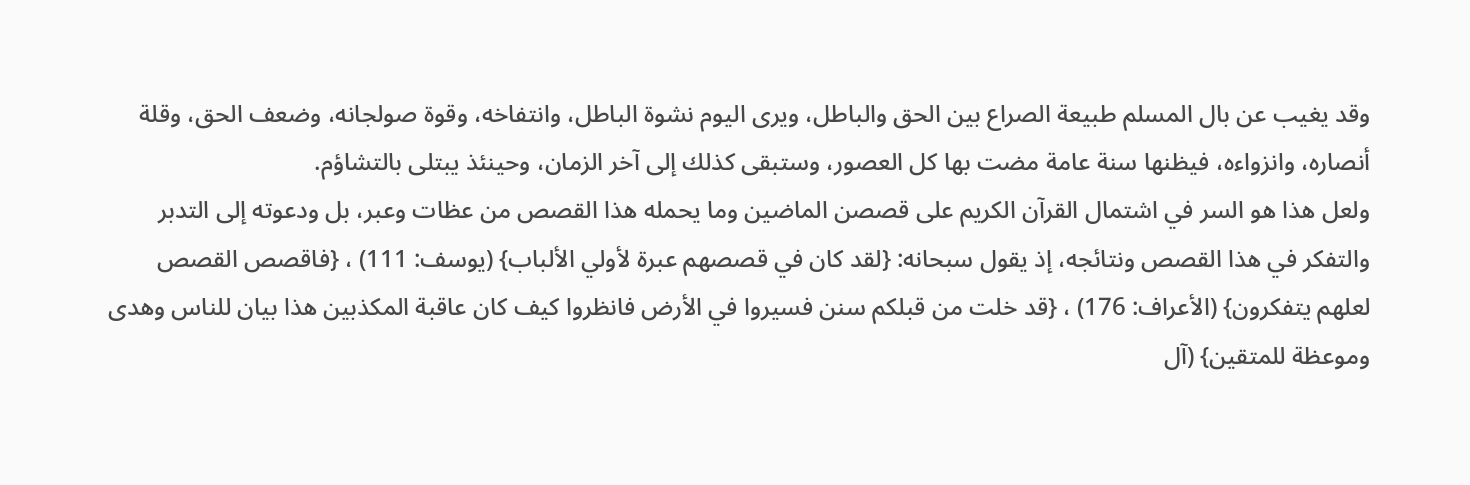وقد يغيب عن بال المسلم طبيعة الصراع بين الحق والباطل، ويرى اليوم نشوة الباطل، وانتفاخه، وقوة صولجانه، وضعف الحق، وقلة أنصاره، وانزواءه، فيظنها سنة عامة مضت بها كل العصور، وستبقى كذلك إلى آخر الزمان، وحينئذ يبتلى بالتشاؤم.
ولعل هذا هو السر في اشتمال القرآن الكريم على قصصن الماضين وما يحمله هذا القصص من عظات وعبر، بل ودعوته إلى التدبر والتفكر في هذا القصص ونتائجه، إذ يقول سبحانه: {لقد كان في قصصهم عبرة لأولي الألباب} (يوسف: 111) ، {فاقصص القصص لعلهم يتفكرون} (الأعراف: 176) ، {قد خلت من قبلكم سنن فسيروا في الأرض فانظروا كيف كان عاقبة المكذبين هذا بيان للناس وهدى وموعظة للمتقين} (آل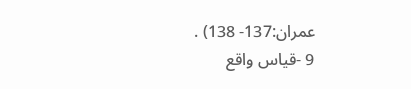عمران:137- 138) .
9 -قياس واقع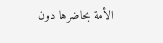الأمة بحاضرها دون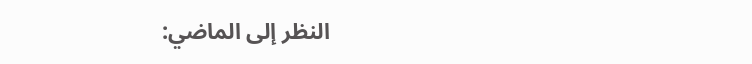النظر إلى الماضي: